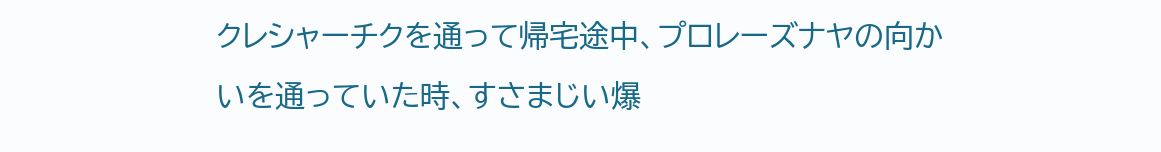クレシャーチクを通って帰宅途中、プロレーズナヤの向かいを通っていた時、すさまじい爆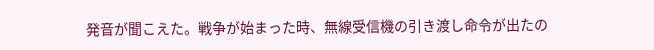発音が聞こえた。戦争が始まった時、無線受信機の引き渡し命令が出たの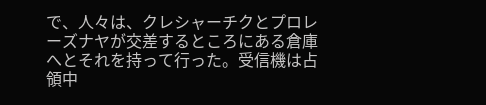で、人々は、クレシャーチクとプロレーズナヤが交差するところにある倉庫へとそれを持って行った。受信機は占領中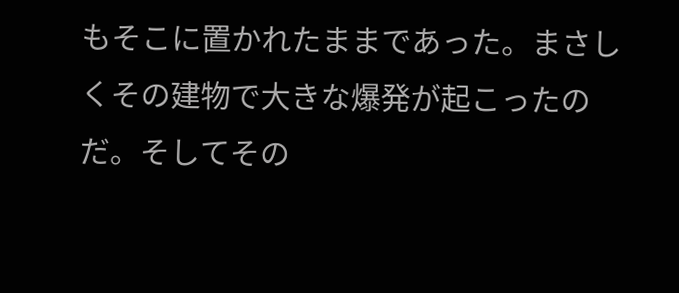もそこに置かれたままであった。まさしくその建物で大きな爆発が起こったのだ。そしてその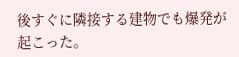後すぐに隣接する建物でも爆発が起こった。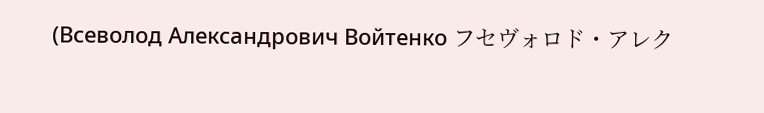(Всеволод Александрович Войтенко フセヴォロド・アレク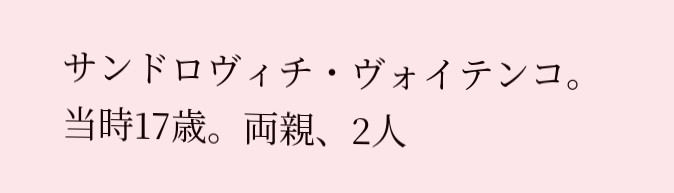サンドロヴィチ・ヴォイテンコ。当時17歳。両親、2人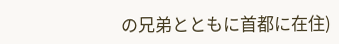の兄弟とともに首都に在住)